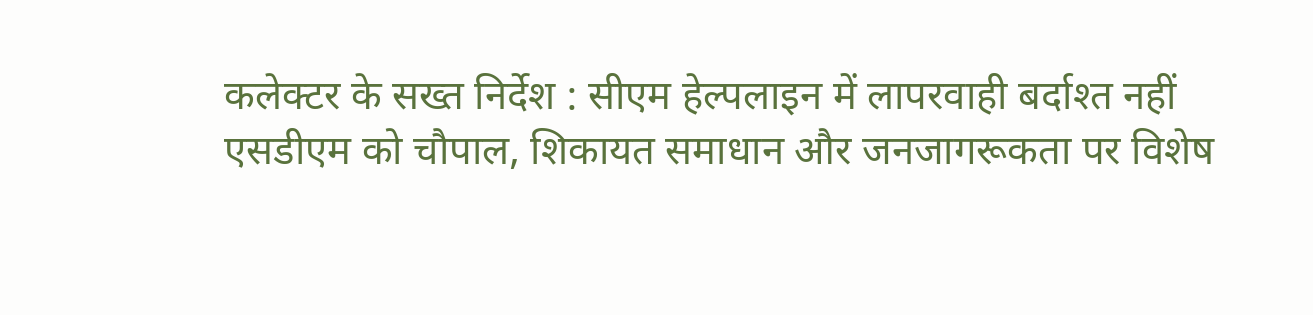कलेक्टर के सख्त निर्देश : सीएम हेल्पलाइन में लापरवाही बर्दाश्त नहीं
एसडीएम को चौपाल, शिकायत समाधान और जनजागरूकता पर विशेष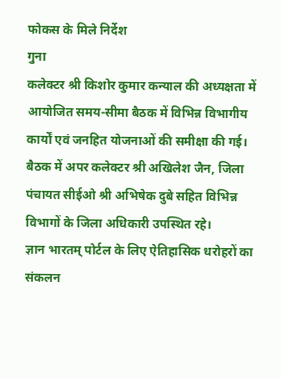फोकस के मिले निर्देश
गुना
कलेक्टर श्री किशोर कुमार कन्याल की अध्यक्षता में आयोजित समय-सीमा बैठक में विभिन्न विभागीय कार्यों एवं जनहित योजनाओं की समीक्षा की गई। बैठक में अपर कलेक्टर श्री अखिलेश जैन, जिला पंचायत सीईओ श्री अभिषेक दुबे सहित विभिन्न विभागों के जिला अधिकारी उपस्थित रहे।
ज्ञान भारतम् पोर्टल के लिए ऐतिहासिक धरोहरों का संकलन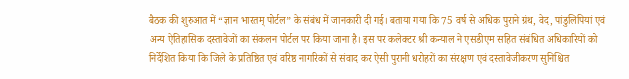बैठक की शुरुआत में “ज्ञान भारतम् पोर्टल” के संबंध में जानकारी दी गई। बताया गया कि 75 वर्ष से अधिक पुराने ग्रंथ, वेद, पांडुलिपियां एवं अन्य ऐतिहासिक दस्तावेजों का संकलन पोर्टल पर किया जाना है। इस पर कलेक्टर श्री कन्याल ने एसडीएम सहित संबंधित अधिकारियों को निर्देशित किया कि जिले के प्रतिष्ठित एवं वरिष्ठ नागरिकों से संवाद कर ऐसी पुरानी धरोहरों का संरक्षण एवं दस्तावेजीकरण सुनिश्चित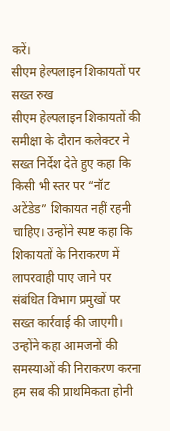करें।
सीएम हेल्पलाइन शिकायतों पर सख्त रुख
सीएम हेल्पलाइन शिकायतों की समीक्षा के दौरान कलेक्टर ने सख्त निर्देश देते हुए कहा कि किसी भी स्तर पर “नॉट अटेंडेड” शिकायत नहीं रहनी चाहिए। उन्होंने स्पष्ट कहा कि शिकायतों के निराकरण में लापरवाही पाए जाने पर संबंधित विभाग प्रमुखों पर सख्त कार्रवाई की जाएगी। उन्होंने कहा आमजनों की समस्याओं की निराकरण करना हम सब की प्राथमिकता होनी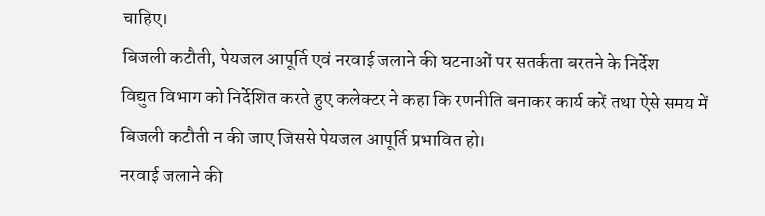चाहिए।
बिजली कटौती, पेयजल आपूर्ति एवं नरवाई जलाने की घटनाओं पर सतर्कता बरतने के निर्देश
विद्युत विभाग को निर्देशित करते हुए कलेक्टर ने कहा कि रणनीति बनाकर कार्य करें तथा ऐसे समय में बिजली कटौती न की जाए जिससे पेयजल आपूर्ति प्रभावित हो।
नरवाई जलाने की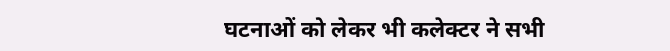घटनाओं को लेकर भी कलेक्टर ने सभी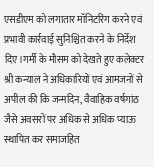एसडीएम को लगातार मॉनिटरिंग करने एवं प्रभावी कार्रवाई सुनिश्चित करने के निर्देश दिए।गर्मी के मौसम को देखते हुए कलेक्टर श्री कन्याल ने अधिकारियों एवं आमजनों से अपील की कि जन्मदिन, वैवाहिक वर्षगांठ जैसे अवसरों पर अधिक से अधिक प्याऊ स्थापित कर समाजहित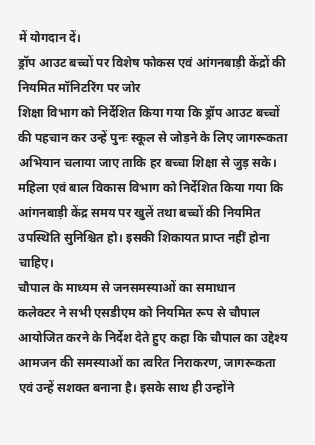में योगदान दें।
ड्रॉप आउट बच्चों पर विशेष फोकस एवं आंगनबाड़ी केंद्रों की नियमित मॉनिटरिंग पर जोर
शिक्षा विभाग को निर्देशित किया गया कि ड्रॉप आउट बच्चों की पहचान कर उन्हें पुनः स्कूल से जोड़ने के लिए जागरूकता अभियान चलाया जाए ताकि हर बच्चा शिक्षा से जुड़ सके। महिला एवं बाल विकास विभाग को निर्देशित किया गया कि आंगनबाड़ी केंद्र समय पर खुलें तथा बच्चों की नियमित उपस्थिति सुनिश्चित हो। इसकी शिकायत प्राप्त नहीं होना चाहिए।
चौपाल के माध्यम से जनसमस्याओं का समाधान
कलेक्टर ने सभी एसडीएम को नियमित रूप से चौपाल आयोजित करने के निर्देश देते हुए कहा कि चौपाल का उद्देश्य आमजन की समस्याओं का त्वरित निराकरण, जागरूकता एवं उन्हें सशक्त बनाना है। इसके साथ ही उन्होंने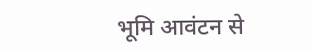भूमि आवंटन से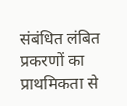संबंधित लंबित प्रकरणों का प्राथमिकता से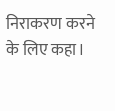निराकरण करने के लिए कहा।